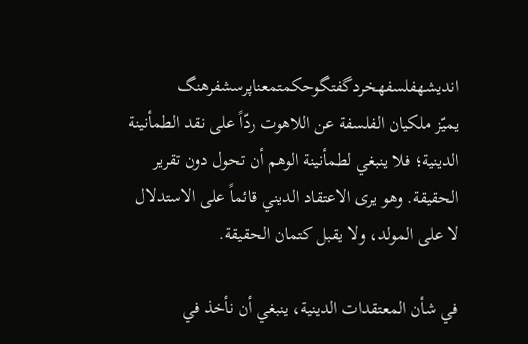اندیشهفلسفهخردگفتگوحکمتمعناپرسشفرهنگ
يميّز ملكيان الفلسفة عن اللاهوت ردّاً على نقد الطمأنينة الدينية؛ فلا ينبغي لطمأنينة الوهم أن تحول دون تقرير الحقيقة. وهو يرى الاعتقاد الديني قائماً على الاستدلال لا على المولد، ولا يقبل كتمان الحقيقة.

في شأن المعتقدات الدينية، ينبغي أن نأخذ في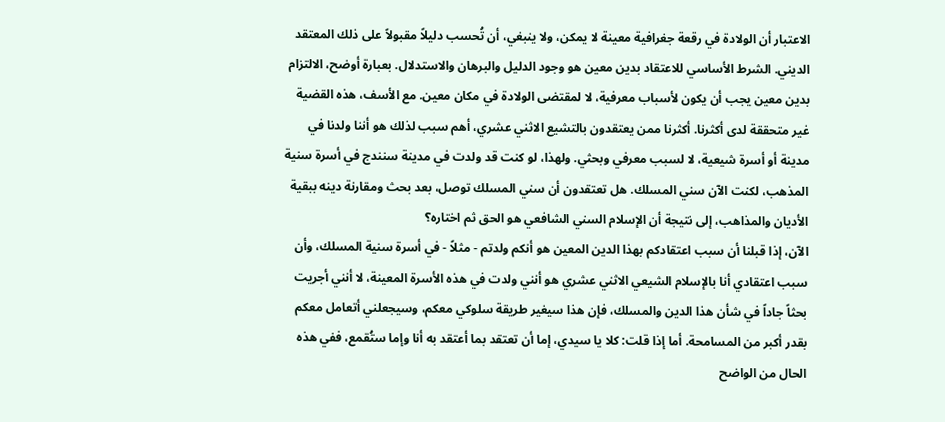الاعتبار أن الولادة في رقعة جغرافية معينة لا يمكن، ولا ينبغي، أن تُحسب دليلاً مقبولاً على ذلك المعتقد الديني. الشرط الأساسي للاعتقاد بدين معين هو وجود الدليل والبرهان والاستدلال. بعبارة أوضح، الالتزام بدين معين يجب أن يكون لأسباب معرفية، لا لمقتضى الولادة في مكان معين. مع الأسف، هذه القضية غير متحققة لدى أكثرنا. أكثرنا ممن يعتقدون بالتشيع الاثني عشري، أهم سبب لذلك هو أننا ولدنا في مدينة أو أسرة شيعية، لا لسبب معرفي وبحثي. ولهذا، لو كنت قد ولدت في مدينة سنندج في أسرة سنية المذهب، لكنت الآن سني المسلك. هل تعتقدون أن سني المسلك توصل، بعد بحث ومقارنة دينه ببقية الأديان والمذاهب، إلى نتيجة أن الإسلام السني الشافعي هو الحق ثم اختاره؟
الآن، إذا قبلنا أن سبب اعتقادكم بهذا الدين المعين هو أنكم ولدتم - مثلاً - في أسرة سنية المسلك، وأن سبب اعتقادي أنا بالإسلام الشيعي الاثني عشري هو أنني ولدت في هذه الأسرة المعينة، لا أنني أجريت بحثاً جاداً في شأن هذا الدين والمسلك، فإن هذا سيغير طريقة سلوكي معكم، وسيجعلني أتعامل معكم بقدر أكبر من المسامحة. أما إذا قلت: كلا يا سيدي، إما أن تعتقد بما أعتقد به أنا وإما ستُقمع، ففي هذه الحال من الواضح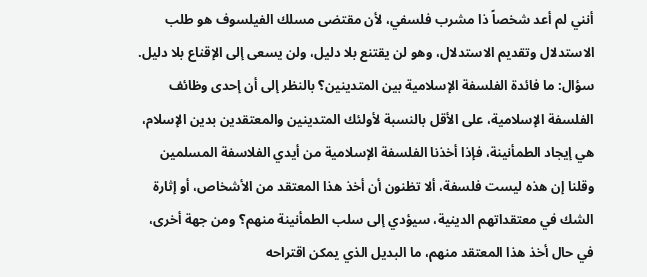أنني لم أعد شخصاً ذا مشرب فلسفي، لأن مقتضى مسلك الفيلسوف هو طلب الاستدلال وتقديم الاستدلال، وهو لن يقتنع بلا دليل، ولن يسعى إلى الإقناع بلا دليل.
سؤال: ما فائدة الفلسفة الإسلامية بين المتدينين؟ بالنظر إلى أن إحدى وظائف الفلسفة الإسلامية، على الأقل بالنسبة لأولئك المتدينين والمعتقدين بدين الإسلام، هي إيجاد الطمأنينة، فإذا أخذنا الفلسفة الإسلامية من أيدي الفلاسفة المسلمين وقلنا إن هذه ليست فلسفة، ألا تظنون أن أخذ هذا المعتقد من الأشخاص، أو إثارة الشك في معتقداتهم الدينية، سيؤدي إلى سلب الطمأنينة منهم؟ ومن جهة أخرى، في حال أخذ هذا المعتقد منهم، ما البديل الذي يمكن اقتراحه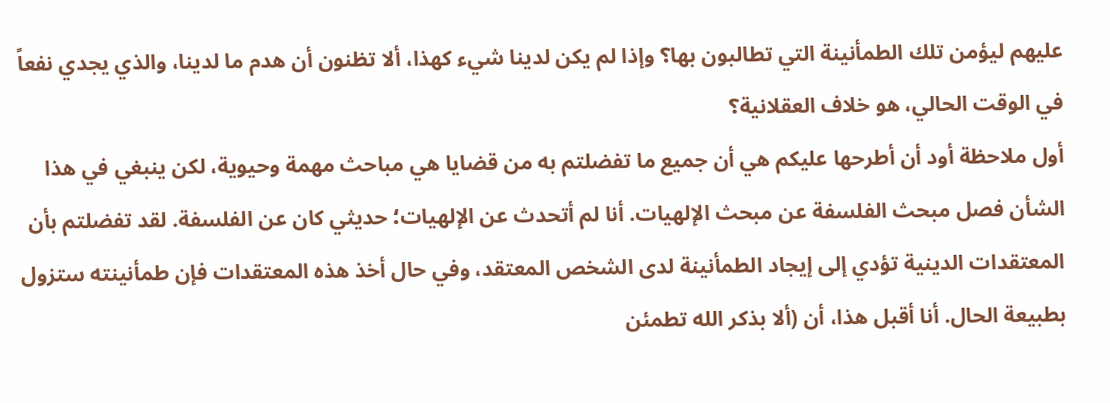عليهم ليؤمن تلك الطمأنينة التي تطالبون بها؟ وإذا لم يكن لدينا شيء كهذا، ألا تظنون أن هدم ما لدينا، والذي يجدي نفعاً في الوقت الحالي، هو خلاف العقلانية؟
أول ملاحظة أود أن أطرحها عليكم هي أن جميع ما تفضلتم به من قضايا هي مباحث مهمة وحيوية، لكن ينبغي في هذا الشأن فصل مبحث الفلسفة عن مبحث الإلهيات. أنا لم أتحدث عن الإلهيات؛ حديثي كان عن الفلسفة. لقد تفضلتم بأن المعتقدات الدينية تؤدي إلى إيجاد الطمأنينة لدى الشخص المعتقد، وفي حال أخذ هذه المعتقدات فإن طمأنينته ستزول بطبيعة الحال. أنا أقبل هذا، أن (ألا بذكر الله تطمئن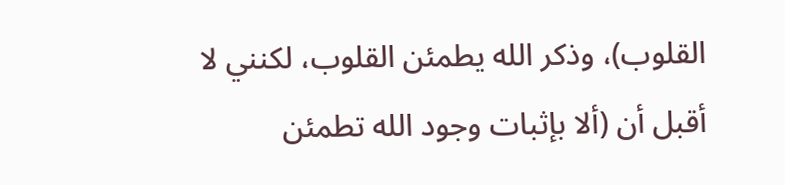القلوب)، وذكر الله يطمئن القلوب، لكنني لا أقبل أن (ألا بإثبات وجود الله تطمئن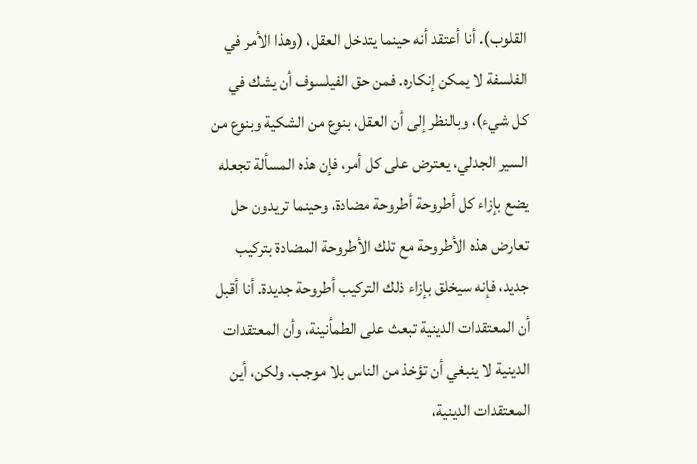القلوب). أنا أعتقد أنه حينما يتدخل العقل، (وهذا الأمر في الفلسفة لا يمكن إنكاره. فمن حق الفيلسوف أن يشك في كل شيء)، وبالنظر إلى أن العقل، بنوع من الشكية وبنوع من السير الجدلي، يعترض على كل أمر، فإن هذه المسألة تجعله يضع بإزاء كل أطروحة أطروحة مضادة، وحينما تريدون حل تعارض هذه الأطروحة مع تلك الأطروحة المضادة بتركيب جديد، فإنه سيخلق بإزاء ذلك التركيب أطروحة جديدة. أنا أقبل أن المعتقدات الدينية تبعث على الطمأنينة، وأن المعتقدات الدينية لا ينبغي أن تؤخذ من الناس بلا موجب. ولكن، أين المعتقدات الدينية،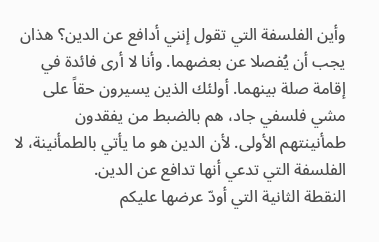وأين الفلسفة التي تقول إنني أدافع عن الدين؟ هذان يجب أن يُفصلا عن بعضهما. وأنا لا أرى فائدة في إقامة صلة بينهما. أولئك الذين يسيرون حقاً على مشي فلسفي جاد، هم بالضبط من يفقدون طمأنينتهم الأولى. لأن الدين هو ما يأتي بالطمأنينة، لا الفلسفة التي تدعي أنها تدافع عن الدين.
النقطة الثانية التي أودّ عرضها عليكم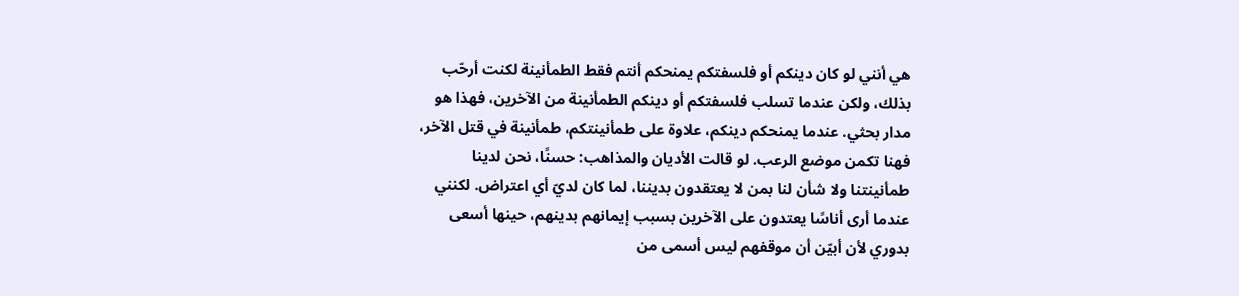هي أنني لو كان دينكم أو فلسفتكم يمنحكم أنتم فقط الطمأنينة لكنت أرحّب بذلك، ولكن عندما تسلب فلسفتكم أو دينكم الطمأنينة من الآخرين، فهذا هو مدار بحثي. عندما يمنحكم دينكم، علاوة على طمأنينتكم، طمأنينة في قتل الآخر، فهنا تكمن موضع الرعب. لو قالت الأديان والمذاهب: حسنًا، نحن لدينا طمأنينتنا ولا شأن لنا بمن لا يعتقدون بديننا، لما كان لديّ أي اعتراض. لكنني عندما أرى أناسًا يعتدون على الآخرين بسبب إيمانهم بدينهم، حينها أسعى بدوري لأن أبيّن أن موقفهم ليس أسمى من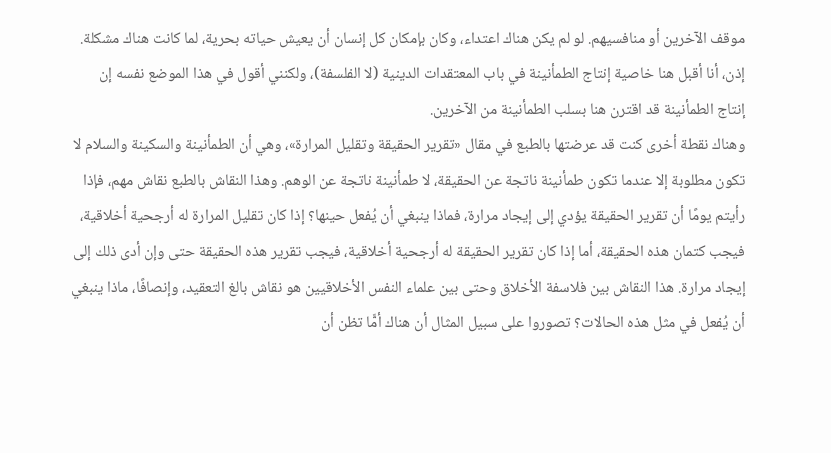موقف الآخرين أو منافسيهم. لو لم يكن هناك اعتداء، وكان بإمكان كل إنسان أن يعيش حياته بحرية، لما كانت هناك مشكلة. إذن، أنا أقبل هنا خاصية إنتاج الطمأنينة في باب المعتقدات الدينية (لا الفلسفة)، ولكنني أقول في هذا الموضع نفسه إن إنتاج الطمأنينة قد اقترن هنا بسلب الطمأنينة من الآخرين.
وهناك نقطة أخرى كنت قد عرضتها بالطبع في مقال «تقرير الحقيقة وتقليل المرارة»، وهي أن الطمأنينة والسكينة والسلام لا تكون مطلوبة إلا عندما تكون طمأنينة ناتجة عن الحقيقة، لا طمأنينة ناتجة عن الوهم. وهذا النقاش بالطبع نقاش مهم، فإذا رأيتم يومًا أن تقرير الحقيقة يؤدي إلى إيجاد مرارة، فماذا ينبغي أن يُفعل حينها؟ إذا كان تقليل المرارة له أرجحية أخلاقية، فيجب كتمان هذه الحقيقة، أما إذا كان تقرير الحقيقة له أرجحية أخلاقية، فيجب تقرير هذه الحقيقة حتى وإن أدى ذلك إلى إيجاد مرارة. هذا النقاش بين فلاسفة الأخلاق وحتى بين علماء النفس الأخلاقيين هو نقاش بالغ التعقيد، وإنصافًا، ماذا ينبغي أن يُفعل في مثل هذه الحالات؟ تصوروا على سبيل المثال أن هناك أمًّا تظن أن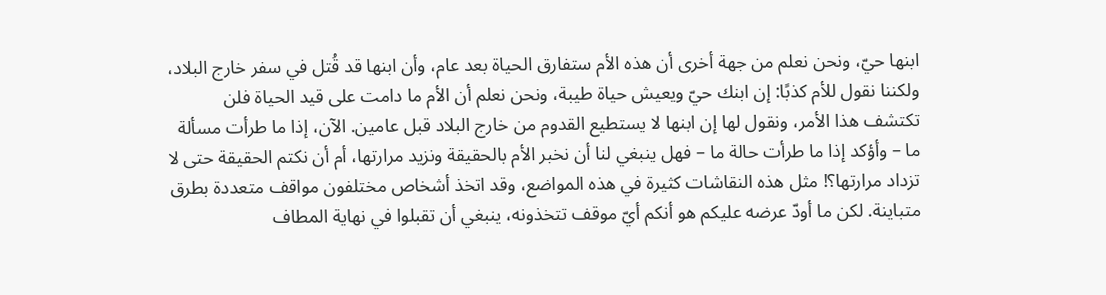ابنها حيّ، ونحن نعلم من جهة أخرى أن هذه الأم ستفارق الحياة بعد عام، وأن ابنها قد قُتل في سفر خارج البلاد، ولكننا نقول للأم كذبًا: إن ابنك حيّ ويعيش حياة طيبة، ونحن نعلم أن الأم ما دامت على قيد الحياة فلن تكتشف هذا الأمر، ونقول لها إن ابنها لا يستطيع القدوم من خارج البلاد قبل عامين. الآن، إذا ما طرأت مسألة ما – وأؤكد إذا ما طرأت حالة ما – فهل ينبغي لنا أن نخبر الأم بالحقيقة ونزيد مرارتها، أم أن نكتم الحقيقة حتى لا تزداد مرارتها؟! مثل هذه النقاشات كثيرة في هذه المواضع، وقد اتخذ أشخاص مختلفون مواقف متعددة بطرق متباينة. لكن ما أودّ عرضه عليكم هو أنكم أيّ موقف تتخذونه، ينبغي أن تقبلوا في نهاية المطاف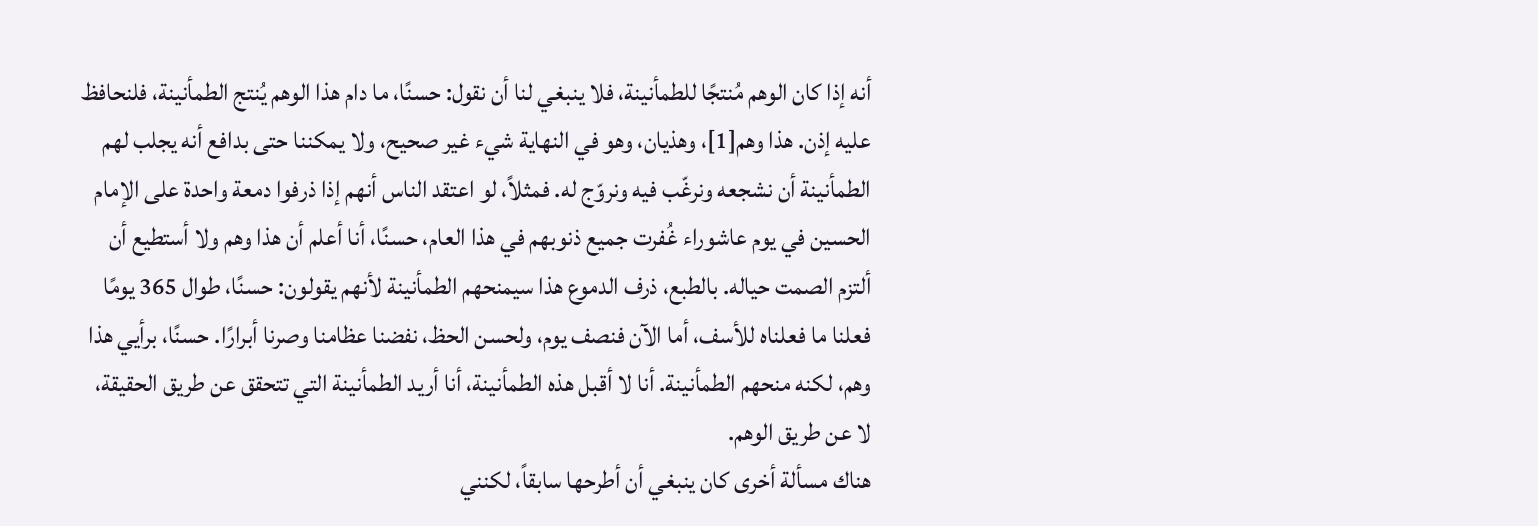أنه إذا كان الوهم مُنتجًا للطمأنينة، فلا ينبغي لنا أن نقول: حسنًا، ما دام هذا الوهم يُنتج الطمأنينة، فلنحافظ عليه إذن. هذا وهم[1]، وهذيان، وهو في النهاية شيء غير صحيح، ولا يمكننا حتى بدافع أنه يجلب لهم الطمأنينة أن نشجعه ونرغّب فيه ونروّج له. فمثلاً، لو اعتقد الناس أنهم إذا ذرفوا دمعة واحدة على الإمام الحسين في يوم عاشوراء غُفرت جميع ذنوبهم في هذا العام، حسنًا، أنا أعلم أن هذا وهم ولا أستطيع أن ألتزم الصمت حياله. بالطبع، ذرف الدموع هذا سيمنحهم الطمأنينة لأنهم يقولون: حسنًا، طوال 365 يومًا فعلنا ما فعلناه للأسف، أما الآن فنصف يوم، ولحسن الحظ، نفضنا عظامنا وصرنا أبرارًا. حسنًا، برأيي هذا وهم، لكنه منحهم الطمأنينة. أنا لا أقبل هذه الطمأنينة، أنا أريد الطمأنينة التي تتحقق عن طريق الحقيقة، لا عن طريق الوهم.
هناك مسألة أخرى كان ينبغي أن أطرحها سابقاً، لكنني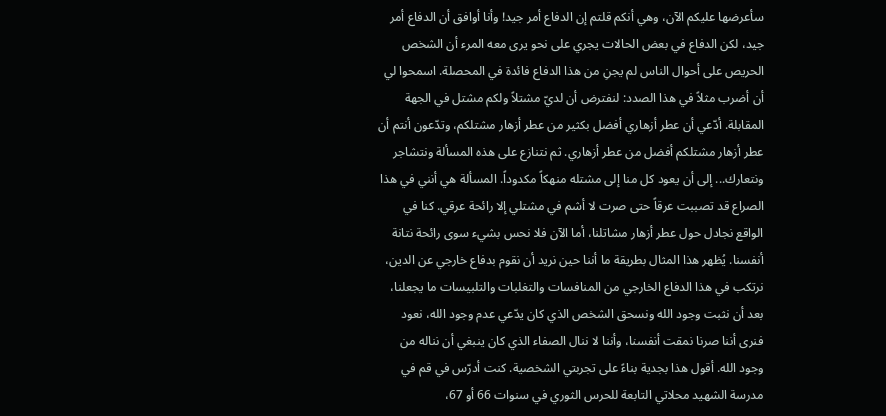سأعرضها عليكم الآن، وهي أنكم قلتم إن الدفاع أمر جيد! وأنا أوافق أن الدفاع أمر جيد، لكن الدفاع في بعض الحالات يجري على نحو يرى معه المرء أن الشخص الحريص على أحوال الناس لم يجنِ من هذا الدفاع فائدة في المحصلة. اسمحوا لي أن أضرب مثلاً في هذا الصدد: لنفترض أن لديّ مشتلاً ولكم مشتل في الجهة المقابلة. أدّعي أن عطر أزهاري أفضل بكثير من عطر أزهار مشتلكم، وتدّعون أنتم أن عطر أزهار مشتلكم أفضل من عطر أزهاري. ثم نتنازع على هذه المسألة ونتشاجر ونتعارك... إلى أن يعود كل منا إلى مشتله منهكاً مكدوداً. المسألة هي أنني في هذا الصراع قد تصببت عرقاً حتى صرت لا أشم في مشتلي إلا رائحة عرقي. كنا في الواقع نجادل حول عطر أزهار مشاتلنا، أما الآن فلا نحس بشيء سوى رائحة نتانة أنفسنا. يُظهر هذا المثال بطريقة ما أننا حين نريد أن نقوم بدفاع خارجي عن الدين، نرتكب في هذا الدفاع الخارجي من المنافسات والتغلبات والتلبيسات ما يجعلنا، بعد أن نثبت وجود الله ونسحق الشخص الذي كان يدّعي عدم وجود الله، نعود فنرى أننا صرنا نمقت أنفسنا، وأننا لا ننال الصفاء الذي كان ينبغي أن نناله من وجود الله. أقول هذا بجدية بناءً على تجربتي الشخصية. كنت أدرّس في قم في مدرسة الشهيد محلاتي التابعة للحرس الثوري في سنوات 66 أو 67،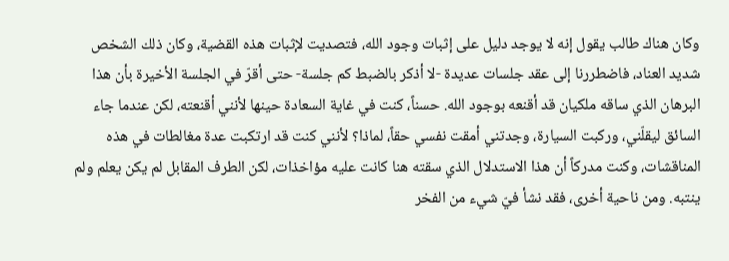وكان هناك طالب يقول إنه لا يوجد دليل على إثبات وجود الله، فتصديت لإثبات هذه القضية، وكان ذلك الشخص شديد العناد، فاضطررنا إلى عقد جلسات عديدة -لا أذكر بالضبط كم جلسة- حتى أقرّ في الجلسة الأخيرة بأن هذا البرهان الذي ساقه ملكيان قد أقنعه بوجود الله. حسناً، كنت في غاية السعادة حينها لأنني أقنعته، لكن عندما جاء السائق ليقلّني، وركبت السيارة، وجدتني أمقت نفسي حقاً، لماذا؟ لأنني كنت قد ارتكبت عدة مغالطات في هذه المناقشات، وكنت مدركاً أن هذا الاستدلال الذي سقته هنا كانت عليه مؤاخذات، لكن الطرف المقابل لم يكن يعلم ولم ينتبه. ومن ناحية أخرى، فقد نشأ فيّ شيء من الفخر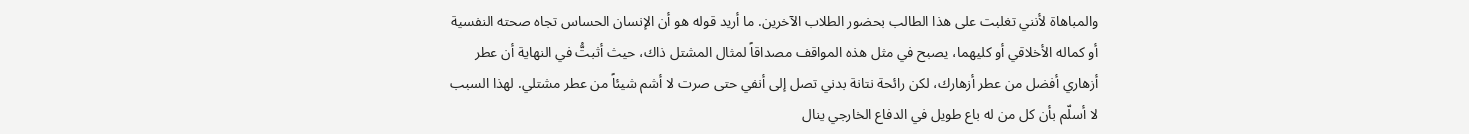والمباهاة لأنني تغلبت على هذا الطالب بحضور الطلاب الآخرين. ما أريد قوله هو أن الإنسان الحساس تجاه صحته النفسية أو كماله الأخلاقي أو كليهما، يصبح في مثل هذه المواقف مصداقاً لمثال المشتل ذاك، حيث أثبتُّ في النهاية أن عطر أزهاري أفضل من عطر أزهارك، لكن رائحة نتانة بدني تصل إلى أنفي حتى صرت لا أشم شيئاً من عطر مشتلي. لهذا السبب لا أسلّم بأن كل من له باع طويل في الدفاع الخارجي ينال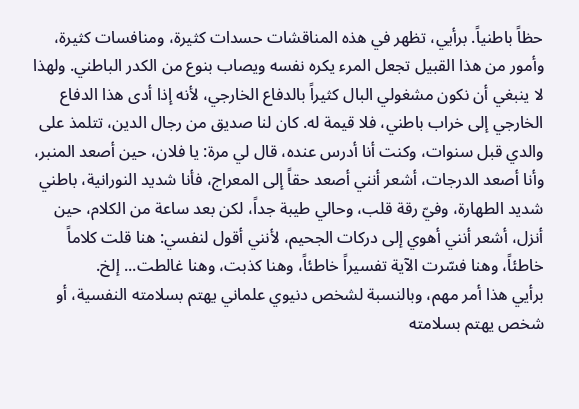حظاً باطنياً. برأيي، تظهر في هذه المناقشات حسدات كثيرة، ومنافسات كثيرة، وأمور من هذا القبيل تجعل المرء يكره نفسه ويصاب بنوع من الكدر الباطني. ولهذا لا ينبغي أن نكون مشغولي البال كثيراً بالدفاع الخارجي، لأنه إذا أدى هذا الدفاع الخارجي إلى خراب باطني، فلا قيمة له. كان لنا صديق من رجال الدين، تتلمذ على والدي قبل سنوات، وكنت أنا أدرس عنده، قال لي مرة: يا فلان، حين أصعد المنبر، وأنا أصعد الدرجات، أشعر أنني أصعد حقاً إلى المعراج، فأنا شديد النورانية، باطني شديد الطهارة، وفيّ رقة قلب، وحالي طيبة جداً، لكن بعد ساعة من الكلام، حين أنزل، أشعر أنني أهوي إلى دركات الجحيم، لأنني أقول لنفسي: هنا قلت كلاماً خاطئاً، وهنا فسّرت الآية تفسيراً خاطئاً، وهنا كذبت، وهنا غالطت... إلخ.
برأيي هذا أمر مهم، وبالنسبة لشخص دنيوي علماني يهتم بسلامته النفسية، أو شخص يهتم بسلامته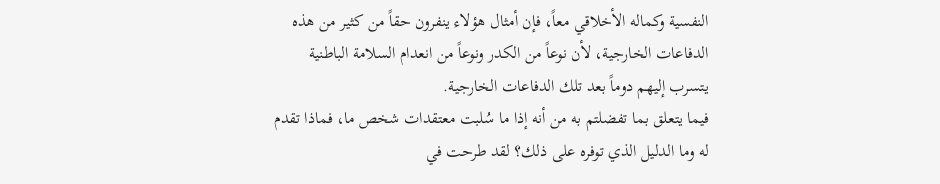النفسية وكماله الأخلاقي معاً، فإن أمثال هؤلاء ينفرون حقاً من كثير من هذه الدفاعات الخارجية، لأن نوعاً من الكدر ونوعاً من انعدام السلامة الباطنية يتسرب إليهم دوماً بعد تلك الدفاعات الخارجية.
فيما يتعلق بما تفضلتم به من أنه إذا ما سُلبت معتقدات شخص ما، فماذا تقدم له وما الدليل الذي توفره على ذلك؟ لقد طرحت في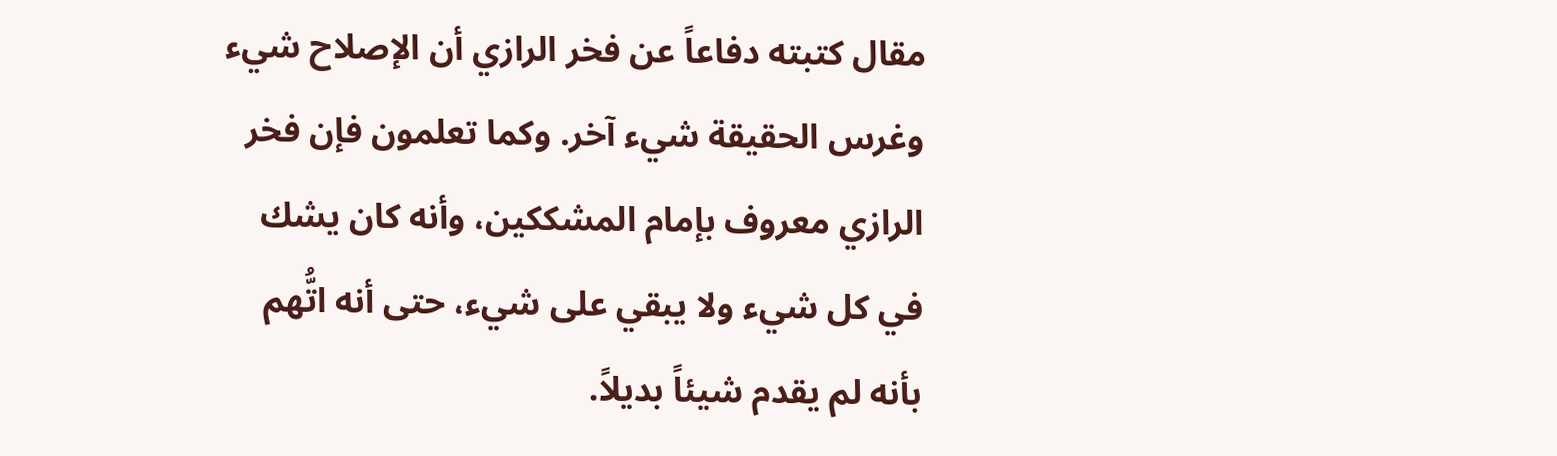مقال كتبته دفاعاً عن فخر الرازي أن الإصلاح شيء وغرس الحقيقة شيء آخر. وكما تعلمون فإن فخر الرازي معروف بإمام المشككين، وأنه كان يشك في كل شيء ولا يبقي على شيء، حتى أنه اتُّهم بأنه لم يقدم شيئاً بديلاً.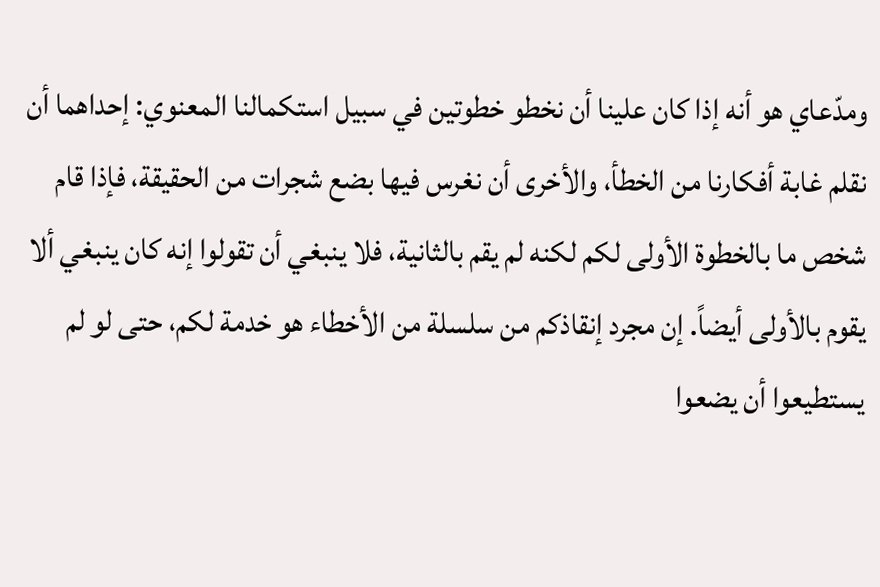ومدّعاي هو أنه إذا كان علينا أن نخطو خطوتين في سبيل استكمالنا المعنوي: إحداهما أن نقلم غابة أفكارنا من الخطأ، والأخرى أن نغرس فيها بضع شجرات من الحقيقة، فإذا قام شخص ما بالخطوة الأولى لكم لكنه لم يقم بالثانية، فلا ينبغي أن تقولوا إنه كان ينبغي ألا يقوم بالأولى أيضاً. إن مجرد إنقاذكم من سلسلة من الأخطاء هو خدمة لكم، حتى لو لم يستطيعوا أن يضعوا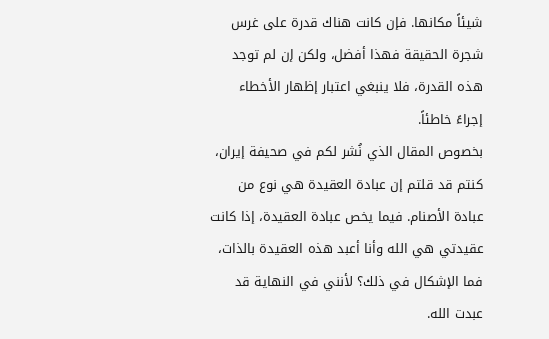شيئاً مكانها. فإن كانت هناك قدرة على غرس شجرة الحقيقة فهذا أفضل، ولكن إن لم توجد هذه القدرة، فلا ينبغي اعتبار إظهار الأخطاء إجراءً خاطئاً.
بخصوص المقال الذي نُشر لكم في صحيفة إيران، كنتم قد قلتم إن عبادة العقيدة هي نوع من عبادة الأصنام. فيما يخص عبادة العقيدة، إذا كانت عقيدتي هي الله وأنا أعبد هذه العقيدة بالذات، فما الإشكال في ذلك؟ لأنني في النهاية قد عبدت الله.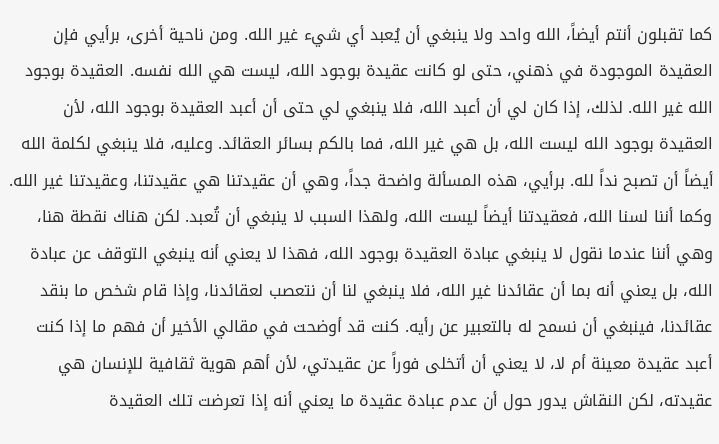كما تقبلون أنتم أيضاً، الله واحد ولا ينبغي أن يُعبد أي شيء غير الله. ومن ناحية أخرى، برأيي فإن العقيدة الموجودة في ذهني، حتى لو كانت عقيدة بوجود الله، ليست هي الله نفسه. العقيدة بوجود الله غير الله. لذلك، إذا كان لي أن أعبد الله، فلا ينبغي لي حتى أن أعبد العقيدة بوجود الله، لأن العقيدة بوجود الله ليست الله، بل هي غير الله، فما بالكم بسائر العقائد. وعليه، فلا ينبغي لكلمة الله أيضاً أن تصبح نداً لله. برأيي، هذه المسألة واضحة جداً، وهي أن عقيدتنا هي عقيدتنا، وعقيدتنا غير الله. وكما أننا لسنا الله، فعقيدتنا أيضاً ليست الله، ولهذا السبب لا ينبغي أن تُعبد. لكن هناك نقطة هنا، وهي أننا عندما نقول لا ينبغي عبادة العقيدة بوجود الله، فهذا لا يعني أنه ينبغي التوقف عن عبادة الله، بل يعني أنه بما أن عقائدنا غير الله، فلا ينبغي لنا أن نتعصب لعقائدنا، وإذا قام شخص ما بنقد عقائدنا، فينبغي أن نسمح له بالتعبير عن رأيه. كنت قد أوضحت في مقالي الأخير أن فهم ما إذا كنت أعبد عقيدة معينة أم لا، لا يعني أن أتخلى فوراً عن عقيدتي، لأن أهم هوية ثقافية للإنسان هي عقيدته، لكن النقاش يدور حول أن عدم عبادة عقيدة ما يعني أنه إذا تعرضت تلك العقيدة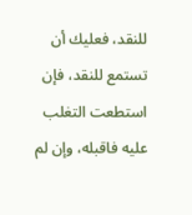للنقد، فعليك أن تستمع للنقد، فإن استطعت التغلب عليه فاقبله، وإن لم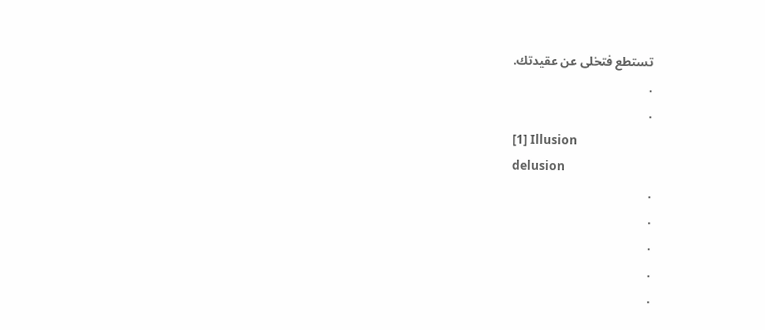تستطع فتخلى عن عقيدتك.
.
.
[1] Illusion
delusion
.
.
.
.
.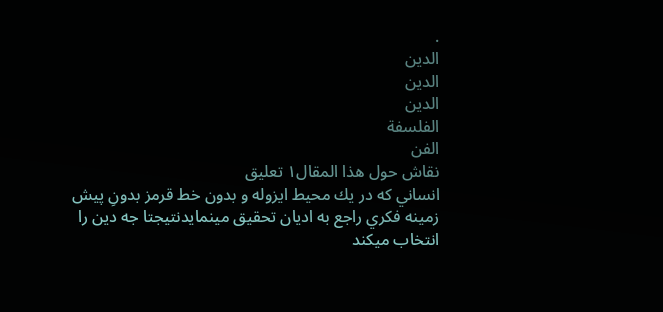.
الدين
الدين
الدين
الفلسفة
الفن
نقاش حول هذا المقال١ تعليق
انساني كه در يك محيط ايزوله و بدون خط قرمز بدونِ پيش زمينه فكري راجع به اديان تحقيق مينمايدنتيجتا جه دين را انتخاب ميكند